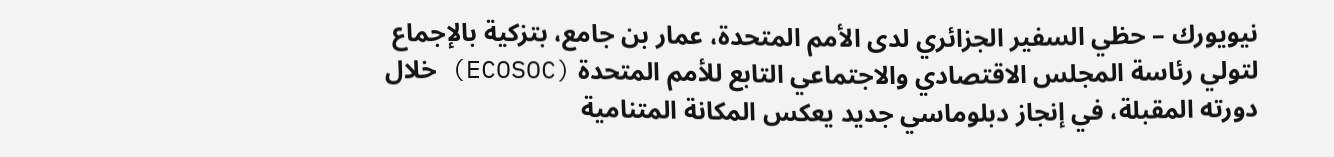نيويورك – حظي السفير الجزائري لدى الأمم المتحدة، عمار بن جامع، بتزكية بالإجماع لتولي رئاسة المجلس الاقتصادي والاجتماعي التابع للأمم المتحدة (ECOSOC) خلال دورته المقبلة، في إنجاز دبلوماسي جديد يعكس المكانة المتنامية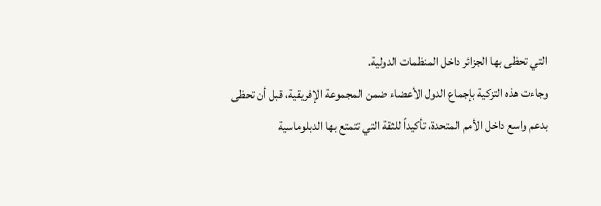التي تحظى بها الجزائر داخل المنظمات الدولية.
وجاءت هذه التزكية بإجماع الدول الأعضاء ضمن المجموعة الإفريقية، قبل أن تحظى بدعم واسع داخل الأمم المتحدة، تأكيداً للثقة التي تتمتع بها الدبلوماسية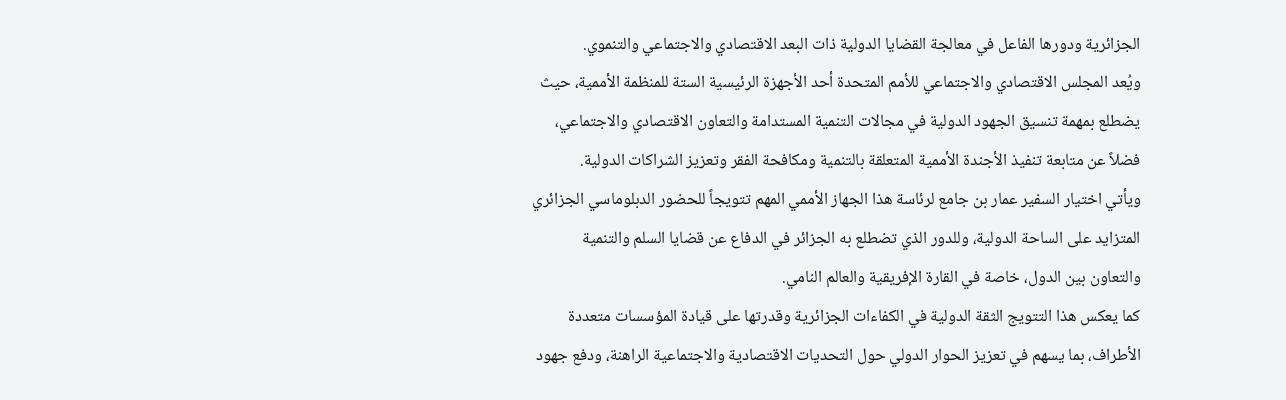الجزائرية ودورها الفاعل في معالجة القضايا الدولية ذات البعد الاقتصادي والاجتماعي والتنموي.
ويُعد المجلس الاقتصادي والاجتماعي للأمم المتحدة أحد الأجهزة الرئيسية الستة للمنظمة الأممية، حيث يضطلع بمهمة تنسيق الجهود الدولية في مجالات التنمية المستدامة والتعاون الاقتصادي والاجتماعي، فضلاً عن متابعة تنفيذ الأجندة الأممية المتعلقة بالتنمية ومكافحة الفقر وتعزيز الشراكات الدولية.
ويأتي اختيار السفير عمار بن جامع لرئاسة هذا الجهاز الأممي المهم تتويجاً للحضور الدبلوماسي الجزائري المتزايد على الساحة الدولية، وللدور الذي تضطلع به الجزائر في الدفاع عن قضايا السلم والتنمية والتعاون بين الدول، خاصة في القارة الإفريقية والعالم النامي.
كما يعكس هذا التتويج الثقة الدولية في الكفاءات الجزائرية وقدرتها على قيادة المؤسسات متعددة الأطراف، بما يسهم في تعزيز الحوار الدولي حول التحديات الاقتصادية والاجتماعية الراهنة، ودفع جهود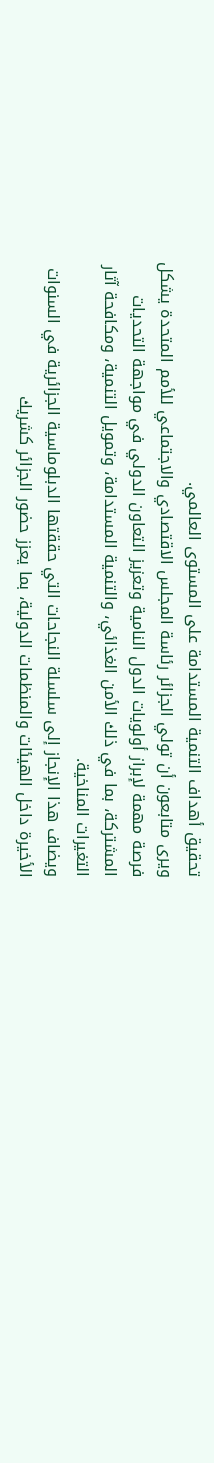تحقيق أهداف التنمية المستدامة على المستوى العالمي.
ويرى متابعون أن تولي الجزائر رئاسة المجلس الاقتصادي والاجتماعي للأمم المتحدة يشكل فرصة مهمة لإبراز أولويات الدول النامية وتعزيز التعاون الدولي في مواجهة التحديات المشتركة، بما في ذلك الأمن الغذائي، والتنمية المستدامة، وتمويل التنمية، ومكافحة آثار التغيرات المناخية.
ويضاف هذا الإنجاز إلى سلسلة النجاحات التي حققتها الدبلوماسية الجزائرية في السنوات الأخيرة داخل الهيئات والمنظمات الدولية، بما يعزز حضور الجزائر كشريك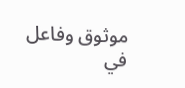موثوق وفاعل في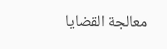معالجة القضايا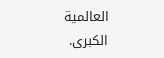العالمية الكبرى.